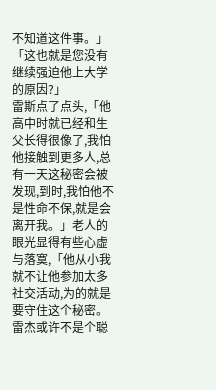不知道这件事。」
「这也就是您没有继续强迫他上大学的原因?」
雷斯点了点头,「他高中时就已经和生父长得很像了,我怕他接触到更多人,总有一天这秘密会被发现,到时,我怕他不是性命不保,就是会离开我。」老人的眼光显得有些心虚与落寞,「他从小我就不让他参加太多社交活动,为的就是要守住这个秘密。雷杰或许不是个聪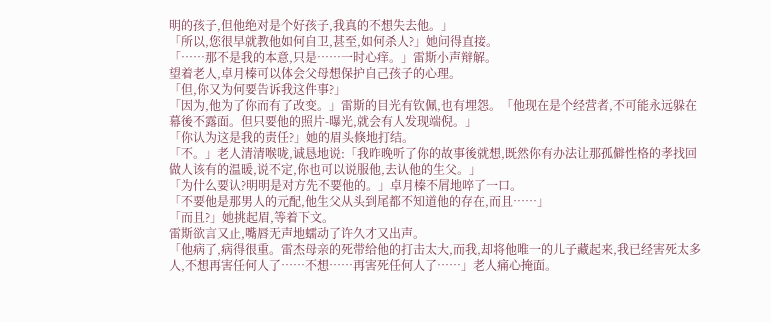明的孩子,但他绝对是个好孩子,我真的不想失去他。」
「所以,您很早就教他如何自卫,甚至,如何杀人?」她问得直接。
「……那不是我的本意,只是……一时心痒。」雷斯小声辩解。
望着老人,卓月榛可以体会父母想保护自己孩子的心理。
「但,你又为何要告诉我这件事?」
「因为,他为了你而有了改变。」雷斯的目光有钦佩,也有埋怨。「他现在是个经营者,不可能永远躲在幕後不露面。但只要他的照片-曝光,就会有人发现端倪。」
「你认为这是我的责任?」她的眉头倏地打结。
「不。」老人清清喉咙,诚恳地说:「我昨晚听了你的故事後就想,既然你有办法让那孤僻性格的孝找回做人该有的温暖,说不定,你也可以说服他,去认他的生父。」
「为什么要认?明明是对方先不要他的。」卓月榛不屑地啐了一口。
「不要他是那男人的元配,他生父从头到尾都不知道他的存在,而且……」
「而且?」她挑起眉,等着下文。
雷斯欲言又止,嘴唇无声地蠕动了许久才又出声。
「他病了,病得很重。雷杰母亲的死带给他的打击太大,而我,却将他唯一的儿子藏起来,我已经害死太多人,不想再害任何人了……不想……再害死任何人了……」老人痛心掩面。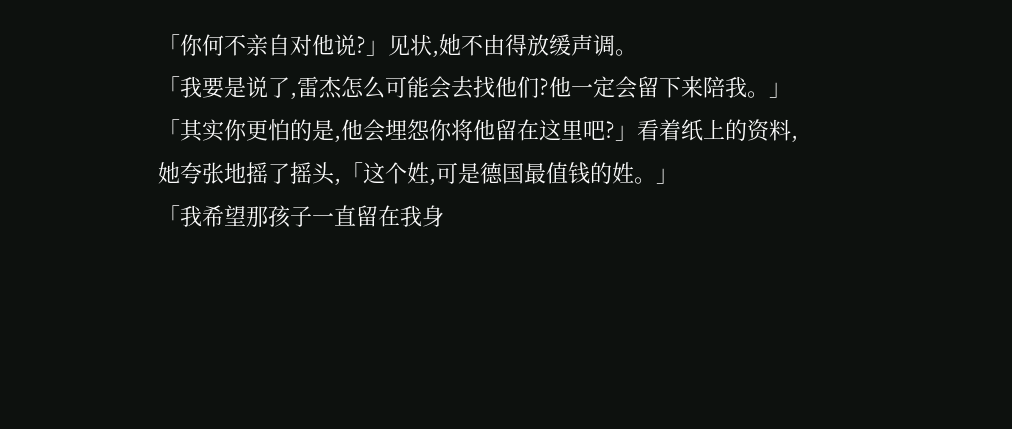「你何不亲自对他说?」见状,她不由得放缓声调。
「我要是说了,雷杰怎么可能会去找他们?他一定会留下来陪我。」
「其实你更怕的是,他会埋怨你将他留在这里吧?」看着纸上的资料,她夸张地摇了摇头,「这个姓,可是德国最值钱的姓。」
「我希望那孩子一直留在我身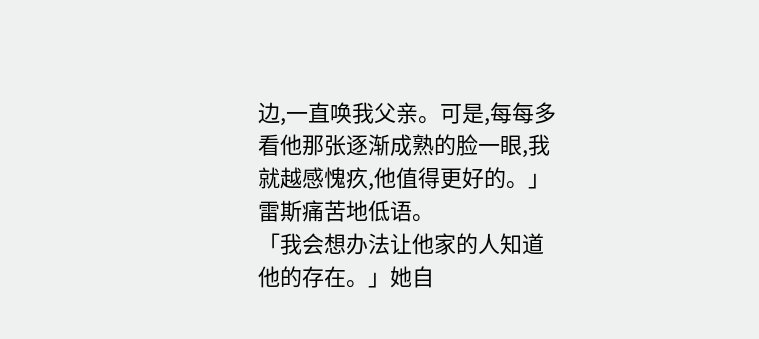边,一直唤我父亲。可是,每每多看他那张逐渐成熟的脸一眼,我就越感愧疚,他值得更好的。」雷斯痛苦地低语。
「我会想办法让他家的人知道他的存在。」她自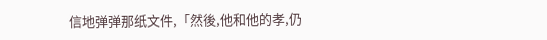信地弹弹那纸文件,「然後,他和他的孝,仍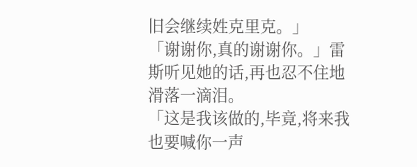旧会继续姓克里克。」
「谢谢你,真的谢谢你。」雷斯听见她的话,再也忍不住地滑落一滴泪。
「这是我该做的,毕竟,将来我也要喊你一声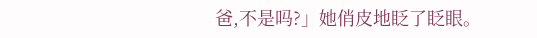爸,不是吗?」她俏皮地眨了眨眼。